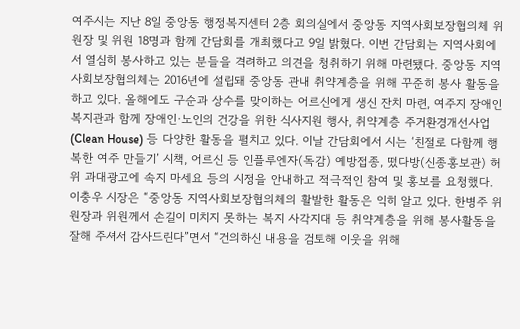여주시는 지난 8일 중앙동 행정복지센터 2층 회의실에서 중앙동 지역사회보장협의체 위원장 및 위원 18명과 함께 간담회를 개최했다고 9일 밝혔다. 이번 간담회는 지역사회에서 열심히 봉사하고 있는 분들을 격려하고 의견을 청취하기 위해 마련됐다. 중앙동 지역사회보장협의체는 2016년에 설립돼 중앙동 관내 취약계층을 위해 꾸준히 봉사 활동을 하고 있다. 올해에도 구순과 상수를 맞이하는 어르신에게 생신 잔치 마련, 여주지 장애인복지관과 함께 장애인·노인의 건강을 위한 식사지원 행사, 취약계층 주거환경개선사업(Clean House) 등 다양한 활동을 펼치고 있다. 이날 간담회에서 시는 ‘친절로 다함께 행복한 여주 만들기’ 시책, 어르신 등 인플루엔자(독감) 예방접종, 떴다방(신종홍보관) 허위 과대광고에 속지 마세요 등의 시정을 안내하고 적극적인 참여 및 홍보를 요청했다. 이충우 시장은 “중앙동 지역사회보장협의체의 활발한 활동은 익히 알고 있다. 한병주 위원장과 위원께서 손길이 미치지 못하는 복지 사각지대 등 취약계층을 위해 봉사활동을 잘해 주셔서 감사드린다”면서 “건의하신 내용을 검토해 이웃을 위해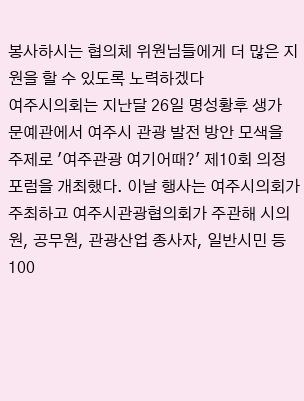봉사하시는 협의체 위원님들에게 더 많은 지원을 할 수 있도록 노력하겠다
여주시의회는 지난달 26일 명성황후 생가 문예관에서 여주시 관광 발전 방안 모색을 주제로 '여주관광 여기어때?' 제10회 의정포럼을 개최했다. 이날 행사는 여주시의회가 주최하고 여주시관광협의회가 주관해 시의원, 공무원, 관광산업 종사자, 일반시민 등 100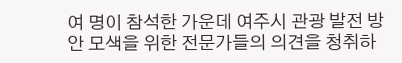여 명이 참석한 가운데 여주시 관광 발전 방안 모색을 위한 전문가들의 의견을 청취하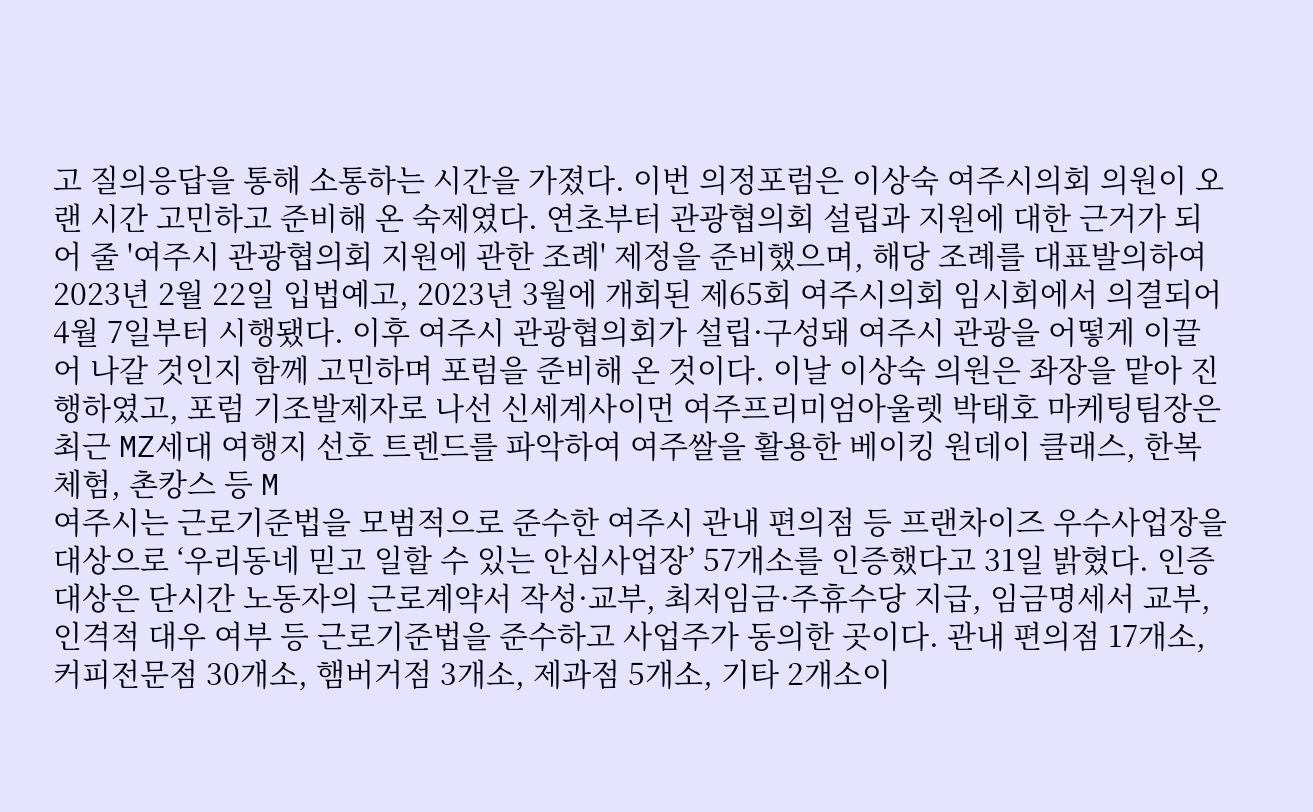고 질의응답을 통해 소통하는 시간을 가졌다. 이번 의정포럼은 이상숙 여주시의회 의원이 오랜 시간 고민하고 준비해 온 숙제였다. 연초부터 관광협의회 설립과 지원에 대한 근거가 되어 줄 '여주시 관광협의회 지원에 관한 조례' 제정을 준비했으며, 해당 조례를 대표발의하여 2023년 2월 22일 입법예고, 2023년 3월에 개회된 제65회 여주시의회 임시회에서 의결되어 4월 7일부터 시행됐다. 이후 여주시 관광협의회가 설립·구성돼 여주시 관광을 어떻게 이끌어 나갈 것인지 함께 고민하며 포럼을 준비해 온 것이다. 이날 이상숙 의원은 좌장을 맡아 진행하였고, 포럼 기조발제자로 나선 신세계사이먼 여주프리미엄아울렛 박태호 마케팅팀장은 최근 MZ세대 여행지 선호 트렌드를 파악하여 여주쌀을 활용한 베이킹 원데이 클래스, 한복체험, 촌캉스 등 M
여주시는 근로기준법을 모범적으로 준수한 여주시 관내 편의점 등 프랜차이즈 우수사업장을 대상으로 ‘우리동네 믿고 일할 수 있는 안심사업장’ 57개소를 인증했다고 31일 밝혔다. 인증대상은 단시간 노동자의 근로계약서 작성·교부, 최저임금·주휴수당 지급, 임금명세서 교부, 인격적 대우 여부 등 근로기준법을 준수하고 사업주가 동의한 곳이다. 관내 편의점 17개소, 커피전문점 30개소, 햄버거점 3개소, 제과점 5개소, 기타 2개소이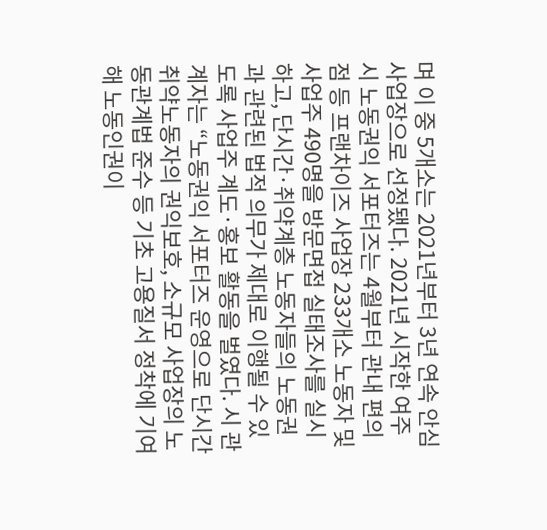며 이 중 5개소는 2021년부터 3년 연속 안심사업장으로 선정됐다. 2021년 시작한 여주시 노동권익 서포터즈는 4월부터 관내 편의점 등 프랜차이즈 사업장 233개소 노동자 및 사업주 490명을 방문면접 실태조사를 실시하고, 단시간·취약계층 노동자들의 노동권과 관련된 법적 의무가 제대로 이행될 수 있도록 사업주 계도·홍보 활동을 벌였다. 시 관계자는 “노동권익 서포터즈 운영으로 단시간 취약노동자의 권익보호, 소규모 사업장의 노동관계법 준수 등 기초 고용질서 정착에 기여해 노동인권이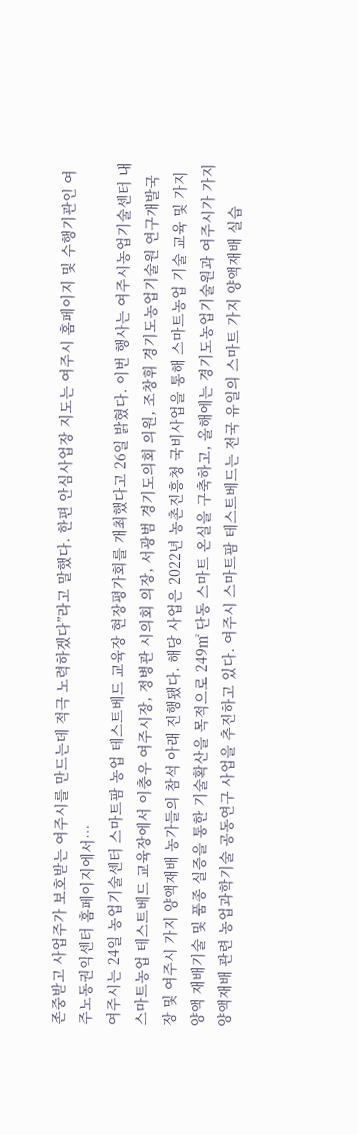존중받고 사업주가 보호받는 여주시를 만드는데 적극 노력하겠다”라고 말했다. 한편 안심사업장 지도는 여주시 홈페이지 및 수행기관인 여주노동권익센터 홈페이지에서…
여주시는 24일 농업기술센터 스마트팜 농업 테스트베드 교육장 현장평가회를 개최했다고 26일 밝혔다. 이번 행사는 여주시농업기술센터 내 스마트농업 테스트베드 교육장에서 이충우 여주시장, 정병관 시의회 의장, 서광범 경기도의회 의원, 조창휘 경기도농업기술원 연구개발국장 및 여주시 가지 양액재배 농가들의 참석 아래 진행됐다. 해당 사업은 2022년 농촌진흥청 국비사업을 통해 스마트농업 기술 교육 및 가지 양액 재배기술 및 품종 실증을 통한 기술확산을 목적으로 249㎡ 단동 스마트 온실을 구축하고, 올해에는 경기도농업기술원과 여주시가 가지 양액재배 관련 농업과학기술 공동연구 사업을 추진하고 있다. 여주시 스마트팜 테스트베드는 전국 유일의 스마트 가지 양액재배 실습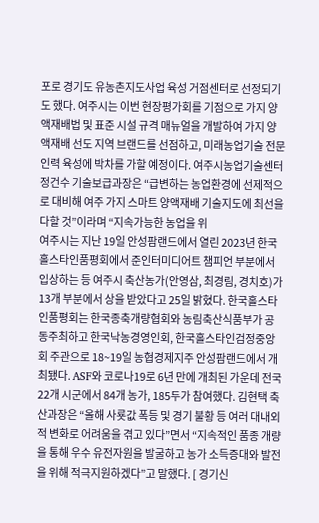포로 경기도 유농촌지도사업 육성 거점센터로 선정되기도 했다. 여주시는 이번 현장평가회를 기점으로 가지 양액재배법 및 표준 시설 규격 매뉴얼을 개발하여 가지 양액재배 선도 지역 브랜드를 선점하고, 미래농업기술 전문 인력 육성에 박차를 가할 예정이다. 여주시농업기술센터 정건수 기술보급과장은 “급변하는 농업환경에 선제적으로 대비해 여주 가지 스마트 양액재배 기술지도에 최선을 다할 것”이라며 “지속가능한 농업을 위
여주시는 지난 19일 안성팜랜드에서 열린 2023년 한국홀스타인품평회에서 준인터미디어트 챔피언 부분에서 입상하는 등 여주시 축산농가(안영삼, 최경림, 경치호)가 13개 부분에서 상을 받았다고 25일 밝혔다. 한국홀스타인품평회는 한국종축개량협회와 농림축산식품부가 공동주최하고 한국낙농경영인회, 한국홀스타인검정중앙회 주관으로 18~19일 농협경제지주 안성팜랜드에서 개최됐다. ASF와 코로나19로 6년 만에 개최된 가운데 전국 22개 시군에서 84개 농가, 185두가 참여했다. 김현택 축산과장은 “올해 사룟값 폭등 및 경기 불황 등 여러 대내외적 변화로 어려움을 겪고 있다”면서 “지속적인 품종 개량을 통해 우수 유전자원을 발굴하고 농가 소득증대와 발전을 위해 적극지원하겠다”고 말했다. [ 경기신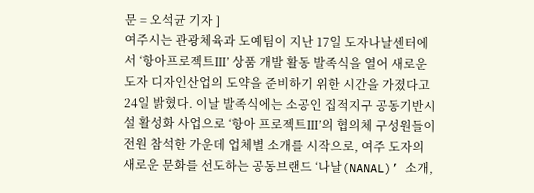문 = 오석균 기자 ]
여주시는 관광체육과 도예팀이 지난 17일 도자나날센터에서 ‘항아프로젝트Ⅲ’ 상품 개발 활동 발족식을 열어 새로운 도자 디자인산업의 도약을 준비하기 위한 시간을 가졌다고 24일 밝혔다. 이날 발족식에는 소공인 집적지구 공동기반시설 활성화 사업으로 ‘항아 프로젝트Ⅲ’의 협의체 구성원들이 전원 참석한 가운데 업체별 소개를 시작으로, 여주 도자의 새로운 문화를 선도하는 공동브랜드 ‘나날(NANAL)’ 소개,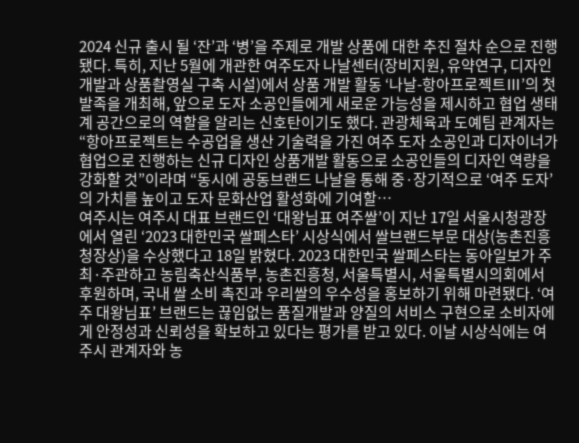2024 신규 출시 될 ‘잔’과 ‘병’을 주제로 개발 상품에 대한 추진 절차 순으로 진행됐다. 특히, 지난 5월에 개관한 여주도자 나날센터(장비지원, 유약연구, 디자인개발과 상품촬영실 구축 시설)에서 상품 개발 활동 ‘나날-항아프로젝트Ⅲ’의 첫 발족을 개최해, 앞으로 도자 소공인들에게 새로운 가능성을 제시하고 협업 생태계 공간으로의 역할을 알리는 신호탄이기도 했다. 관광체육과 도예팀 관계자는 “항아프로젝트는 수공업을 생산 기술력을 가진 여주 도자 소공인과 디자이너가 협업으로 진행하는 신규 디자인 상품개발 활동으로 소공인들의 디자인 역량을 강화할 것”이라며 “동시에 공동브랜드 나날을 통해 중·장기적으로 ‘여주 도자’의 가치를 높이고 도자 문화산업 활성화에 기여할…
여주시는 여주시 대표 브랜드인 ‘대왕님표 여주쌀’이 지난 17일 서울시청광장에서 열린 ‘2023 대한민국 쌀페스타’ 시상식에서 쌀브랜드부문 대상(농촌진흥청장상)을 수상했다고 18일 밝혔다. 2023 대한민국 쌀페스타는 동아일보가 주최·주관하고 농림축산식품부, 농촌진흥청, 서울특별시, 서울특별시의회에서 후원하며, 국내 쌀 소비 촉진과 우리쌀의 우수성을 홍보하기 위해 마련됐다. ‘여주 대왕님표’ 브랜드는 끊임없는 품질개발과 양질의 서비스 구현으로 소비자에게 안정성과 신뢰성을 확보하고 있다는 평가를 받고 있다. 이날 시상식에는 여주시 관계자와 농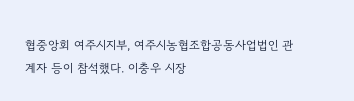협중앙회 여주시지부, 여주시농협조합공동사업법인 관계자 등이 참석했다. 이충우 시장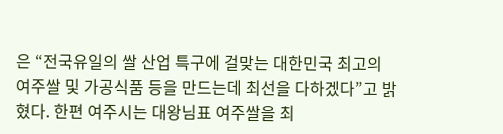은 “전국유일의 쌀 산업 특구에 걸맞는 대한민국 최고의 여주쌀 및 가공식품 등을 만드는데 최선을 다하겠다”고 밝혔다. 한편 여주시는 대왕님표 여주쌀을 최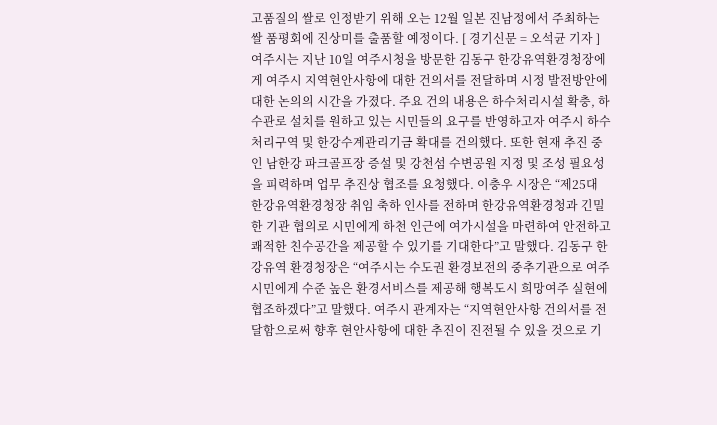고품질의 쌀로 인정받기 위해 오는 12월 일본 진남정에서 주최하는 쌀 품평회에 진상미를 출품할 예정이다. [ 경기신문 = 오석균 기자 ]
여주시는 지난 10일 여주시청을 방문한 김동구 한강유역환경청장에게 여주시 지역현안사항에 대한 건의서를 전달하며 시정 발전방안에 대한 논의의 시간을 가졌다. 주요 건의 내용은 하수처리시설 확충, 하수관로 설치를 원하고 있는 시민들의 요구를 반영하고자 여주시 하수처리구역 및 한강수계관리기금 확대를 건의했다. 또한 현재 추진 중인 남한강 파크골프장 증설 및 강천섬 수변공원 지정 및 조성 필요성을 피력하며 업무 추진상 협조를 요청했다. 이충우 시장은 “제25대 한강유역환경청장 취임 축하 인사를 전하며 한강유역환경청과 긴밀한 기관 협의로 시민에게 하천 인근에 여가시설을 마련하여 안전하고 쾌적한 친수공간을 제공할 수 있기를 기대한다”고 말했다. 김동구 한강유역 환경청장은 “여주시는 수도권 환경보전의 중추기관으로 여주시민에게 수준 높은 환경서비스를 제공해 행복도시 희망여주 실현에 협조하겠다”고 말했다. 여주시 관계자는 “지역현안사항 건의서를 전달함으로써 향후 현안사항에 대한 추진이 진전될 수 있을 것으로 기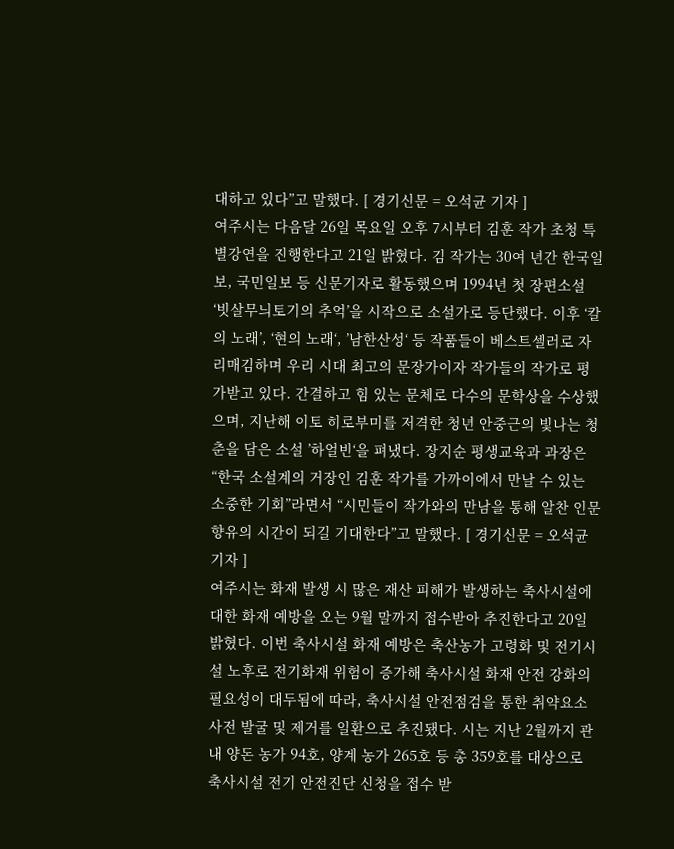대하고 있다”고 말했다. [ 경기신문 = 오석균 기자 ]
여주시는 다음달 26일 목요일 오후 7시부터 김훈 작가 초청 특별강연을 진행한다고 21일 밝혔다. 김 작가는 30여 년간 한국일보, 국민일보 등 신문기자로 활동했으며 1994년 첫 장편소설 ‘빗살무늬토기의 추억’을 시작으로 소설가로 등단했다. 이후 ‘칼의 노래’, ‘현의 노래‘, ’남한산성‘ 등 작품들이 베스트셀러로 자리매김하며 우리 시대 최고의 문장가이자 작가들의 작가로 평가받고 있다. 간결하고 힘 있는 문체로 다수의 문학상을 수상했으며, 지난해 이토 히로부미를 저격한 청년 안중근의 빛나는 청춘을 담은 소설 ’하얼빈‘을 펴냈다. 장지순 평생교육과 과장은 “한국 소설계의 거장인 김훈 작가를 가까이에서 만날 수 있는 소중한 기회”라면서 “시민들이 작가와의 만남을 통해 알찬 인문 향유의 시간이 되길 기대한다”고 말했다. [ 경기신문 = 오석균 기자 ]
여주시는 화재 발생 시 많은 재산 피해가 발생하는 축사시설에 대한 화재 예방을 오는 9월 말까지 접수받아 추진한다고 20일 밝혔다. 이번 축사시설 화재 예방은 축산농가 고령화 및 전기시설 노후로 전기화재 위험이 증가해 축사시설 화재 안전 강화의 필요성이 대두됨에 따라, 축사시설 안전점검을 통한 취약요소 사전 발굴 및 제거를 일환으로 추진됐다. 시는 지난 2월까지 관내 양돈 농가 94호, 양계 농가 265호 등 총 359호를 대상으로 축사시설 전기 안전진단 신청을 접수 받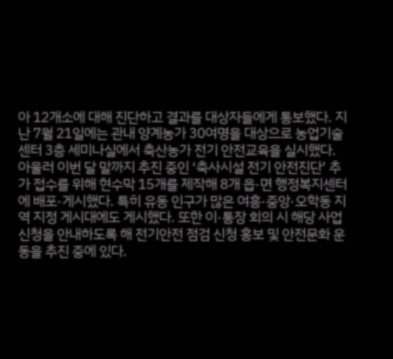아 12개소에 대해 진단하고 결과를 대상자들에게 통보했다. 지난 7월 21일에는 관내 양계농가 30여명을 대상으로 농업기술센터 3층 세미나실에서 축산농가 전기 안전교육을 실시했다. 아울러 이번 달 말까지 추진 중인 ‘축사시설 전기 안전진단’ 추가 접수를 위해 현수막 15개를 제작해 8개 읍·면 행정복지센터에 배포·게시했다. 특히 유동 인구가 많은 여흥·중앙·오학동 지역 지정 게시대에도 게시했다. 또한 이·통장 회의 시 해당 사업 신청을 안내하도록 해 전기안전 점검 신청 홍보 및 안전문화 운동을 추진 중에 있다.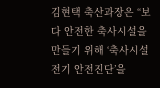김현택 축산과장은 “보다 안전한 축사시설을 만들기 위해 ‘축사시설 전기 안전진단’을